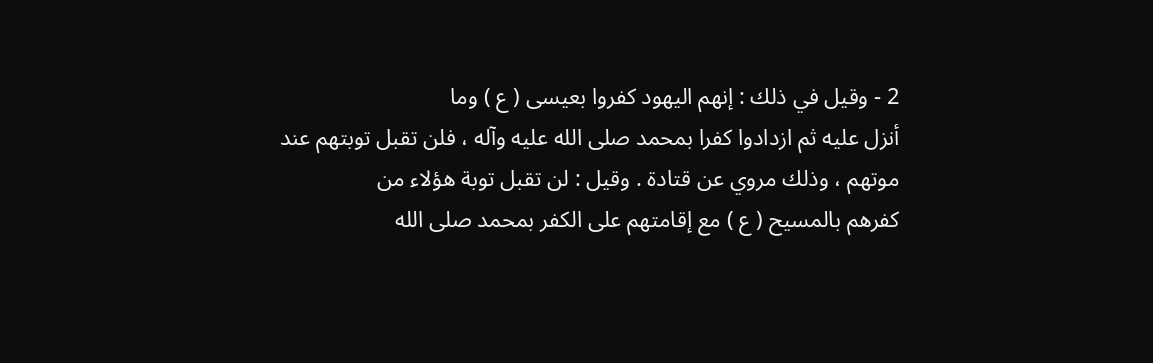2 - وقيل في ذلك : إنهم اليهود كفروا بعيسى ( ع ) وما
أنزل عليه ثم ازدادوا كفرا بمحمد صلى الله عليه وآله ، فلن تقبل توبتهم عند
موتهم ، وذلك مروي عن قتادة . وقيل : لن تقبل توبة هؤلاء من
كفرهم بالمسيح ( ع ) مع إقامتهم على الكفر بمحمد صلى الله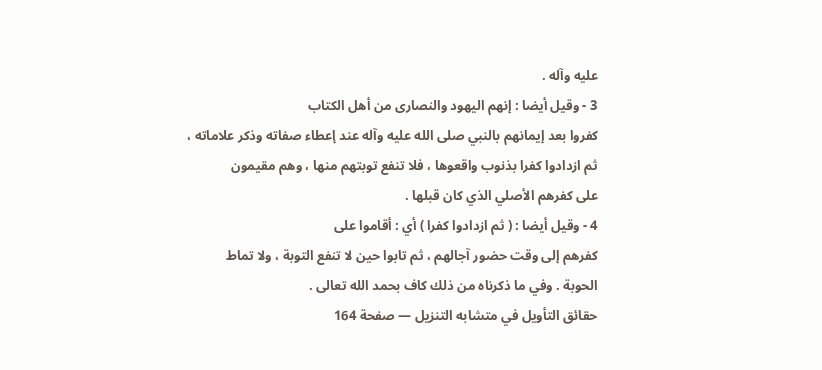عليه وآله .
3 - وقيل أيضا : إنهم اليهود والنصارى من أهل الكتاب
كفروا بعد إيمانهم بالنبي صلى الله عليه وآله عند إعطاء صفاته وذكر علاماته ،
ثم ازدادوا كفرا بذنوب واقعوها ، فلا تنفع توبتهم منها ، وهم مقيمون
على كفرهم الأصلي الذي كان قبلها .
4 - وقيل أيضا : ( ثم ازدادوا كفرا ) أي : أقاموا على
كفرهم إلى وقت حضور آجالهم ، ثم تابوا حين لا تنفع التوبة ، ولا تماط
الحوبة . وفي ما ذكرناه من ذلك كاف بحمد الله تعالى .
حقائق التأويل في متشابه التنزيل — صفحة 164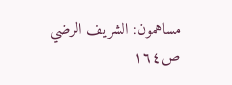مساهمون: الشريف الرضي
ص١٦٤